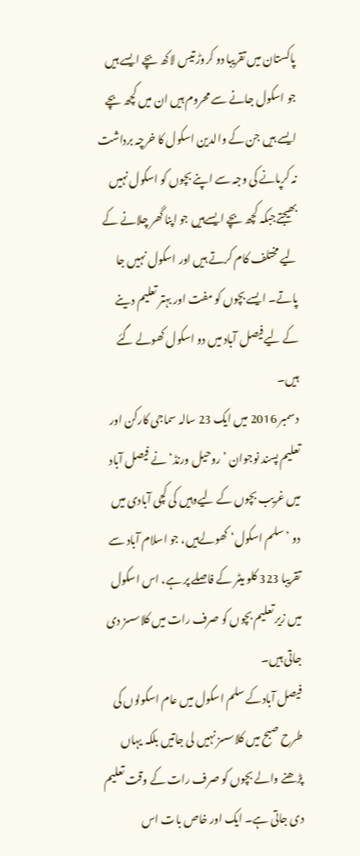پاکستان میں تقریبا دو کروڑ تیس لاکھ بچے ایسے ہیں جو اسکول جانے سے محروم ہیں ان میں کچھ بچے ایسے ہیں جن کے والدین اسکول کا خرچہ برداشت نہ کرپانے کی وجہ سے اپنے بچوں کو اسکول نہیں بھیجتےجبکہ کچھ بچے ایسےہیں جو اپنا گھر چلانے کے لیے مختلف کام کرتے ہیں اور اسکول نہیں جا پاتے۔ ایسے بچوں کو مفت اور بہتر تعلیم دینے کے لیےفیصل آباد میں دو اسکول کھولے گئے ہیں۔
دسمبر 2016 میں ایک 23 سالہ سماجی کارکن اور تعلیم پسند نوجوان ’روحیل ورنڈ‘ نے فیصل آباد میں غریب بچوں کے لیےوہیں کی کچی آبادی میں دو ’سلم اسکول‘ کھولےہیں، جو اسلام آباد سے تقریبا 323 کلو میٹر کے فاصلے پر ہے، اس اسکول میں زیر تعلیم بچوں کو صرف رات میں کلاسسز دی جاتی ہیں۔
فیصل آبادکے سلم اسکول میں عام اسکولوں کی طرح صبح میں کلاسسز نہیں لی جاتیں بلکہ یہاں پڑھنے والے بچوں کو صرف رات کے وقت تعلیم دی جاتی ہے۔ ایک اور خاص بات اس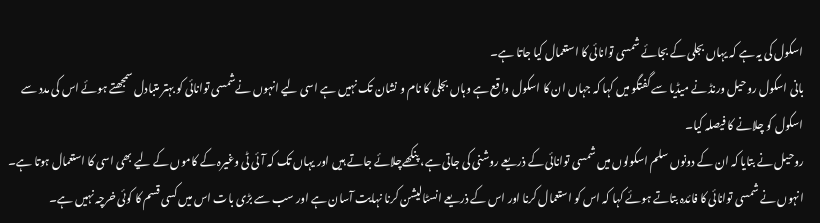اسکول کی یہ ہے کہ یہاں بجلی کے بجائے شمسی توانائی کا استعمال کیا جاتا ہے۔
بانی اسکول روحیل ورنڈ نے میڈیا سے گفتگو میں کہا کہ جہاں ان کا اسکول واقع ہے وہاں بجلی کا نام و نشان تک نہیں ہے اسی لیے انہوں نےشمسی توانائی کو بہتر متبادل سمجھتے ہوئے اس کی مدد سے اسکول کو چلانے کا فیصلہ کیا۔
روحیل نے بتایا کہ ان کے دونوں سلم اسکولوں میں شمسی توانائی کے ذریعے روشنی کی جاتی ہے، پنکھےچلائے جاتے ہیں اور یہاں تک کہ آئی ٹی وغیرہ کے کاموں کے لیے بھی اسی کا استعمال ہوتا ہے۔ انہوں نے شمسی توانائی کا فائدہ بتاتے ہوئے کہا کہ اس کو استعمال کرنا اور اس کے ذریعے انسٹالیشن کرنا نہایت آسان ہے اور سب سے بڑی بات اس میں کسی قسم کا کوئی خرچہ نہیں ہے۔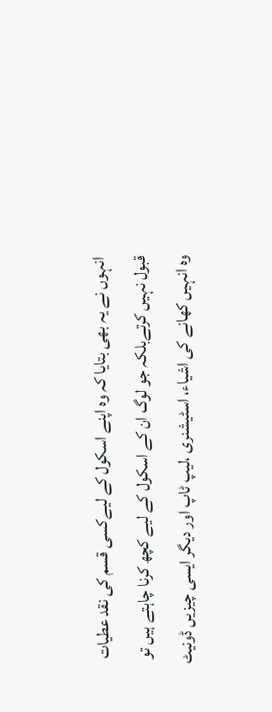انہوں نے یہ بھی بتایا کہ وہ اپنے اسکول کے لیےکسی قسم کی نقد عطیات قبول نہیں کرتےبلکہ جو لوگ ان کے اسکول کے لیے کچھ کرنا چاہتے ہیں تو وہ انہیں کھانے کی اشیاء، اسٹیشنری ،لیپ ٹاپ اور دیگر ایسی چیزیں ڈونیٹ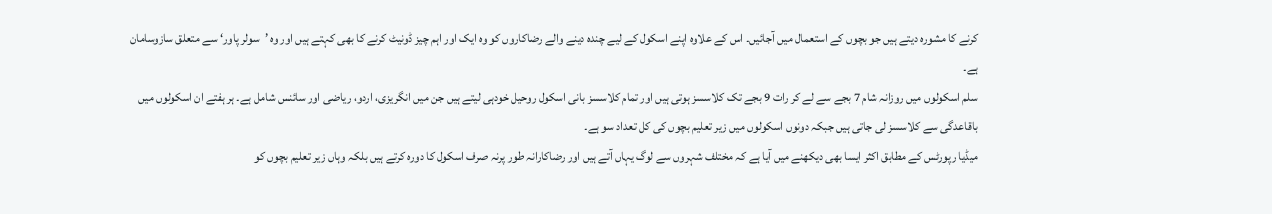کرنے کا مشورہ دیتے ہیں جو بچوں کے استعمال میں آجائیں۔ اس کے علاوہ اپنے اسکول کے لیے چندہ دینے والے رضاکاروں کو وہ ایک اور اہم چیز ڈونیٹ کرنے کا بھی کہتے ہیں اور وہ ’سولر پاور‘ سے متعلق سازوسامان ہے۔
سلم اسکولوں میں روزانہ شام 7 بجے سے لے کر رات 9 بجے تک کلاسسز ہوتی ہیں اور تمام کلاسسز بانی اسکول روحیل خودہی لیتے ہیں جن میں انگریزی، اردو، ریاضی اور سائنس شامل ہے۔ ہر ہفتے ان اسکولوں میں باقاعدگی سے کلاسسز لی جاتی ہیں جبکہ دونوں اسکولوں میں زیر تعلیم بچوں کی کل تعداد سو ہے۔
میڈیا رپورٹس کے مطابق اکثر ایسا بھی دیکھنے میں آیا ہے کہ مختلف شہروں سے لوگ یہاں آتے ہیں اور رضاکارانہ طور پرنہ صرف اسکول کا دورہ کرتے ہیں بلکہ وہاں زیر تعلیم بچوں کو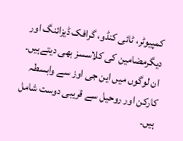کمپیوٹر، ٹائی کنڈو، گرافک ڈیزائنگ اور دیگرمضامین کی کلاسسز بھی دیتےہیں۔ ان لوگوں میں این جی اوز سے وابسطہ کارکن اور روحیل سے قریبی دوست شامل ہیں۔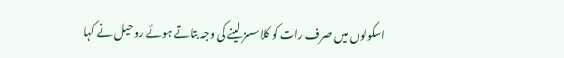اسکولوں میں صرف رات کو کلاسسز لینے کی وجہ بتاتے ہوئے روحیل نے کہا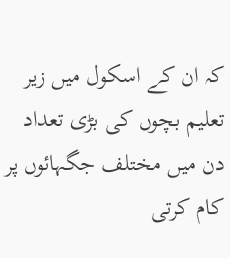کہ ان کے اسکول میں زیر تعلیم بچوں کی بڑی تعداد دن میں مختلف جگہائوں پر کام کرتی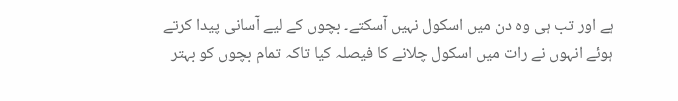ہے اور تب ہی وہ دن میں اسکول نہیں آسکتے۔ بچوں کے لیے آسانی پیدا کرتے ہوئے انہوں نے رات میں اسکول چلانے کا فیصلہ کیا تاکہ تمام بچوں کو بہتر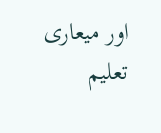اور میعاری تعلیم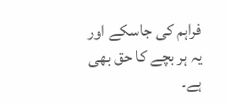فراہم کی جاسکے اور یہ ہر بچے کا حق بھی ہے۔